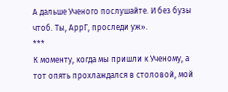А дальше Ученого послушайте. И без бузы чтоб. Ты, АррГ, проследи уж».
***
К моменту, когда мы пришли к Ученому, а тот опять прохлаждался в столовой, мой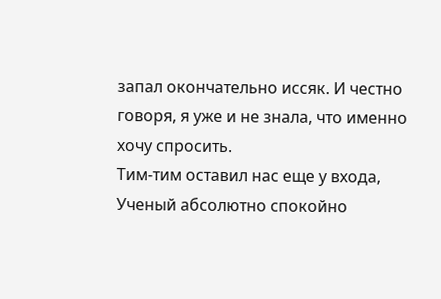запал окончательно иссяк. И честно говоря, я уже и не знала, что именно хочу спросить.
Тим-тим оставил нас еще у входа, Ученый абсолютно спокойно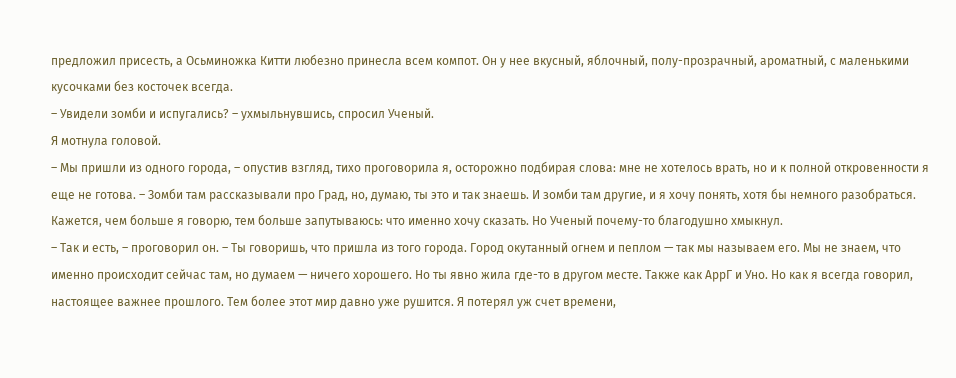предложил присесть, а Осьминожка Китти любезно принесла всем компот. Он у нее вкусный, яблочный, полу-прозрачный, ароматный, с маленькими кусочками без косточек всегда.
– Увидели зомби и испугались? – ухмыльнувшись, спросил Ученый.
Я мотнула головой.
– Мы пришли из одного города, – опустив взгляд, тихо проговорила я, осторожно подбирая слова: мне не хотелось врать, но и к полной откровенности я еще не готова. – Зомби там рассказывали про Град, но, думаю, ты это и так знаешь. И зомби там другие, и я хочу понять, хотя бы немного разобраться.
Кажется, чем больше я говорю, тем больше запутываюсь: что именно хочу сказать. Но Ученый почему-то благодушно хмыкнул.
– Так и есть, – проговорил он. – Ты говоришь, что пришла из того города. Город окутанный огнем и пеплом — так мы называем его. Мы не знаем, что именно происходит сейчас там, но думаем — ничего хорошего. Но ты явно жила где-то в другом месте. Также как АррГ и Уно. Но как я всегда говорил, настоящее важнее прошлого. Тем более этот мир давно уже рушится. Я потерял уж счет времени,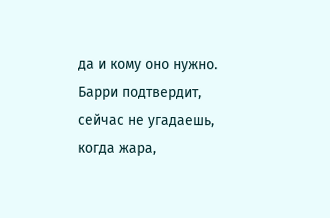да и кому оно нужно. Барри подтвердит, сейчас не угадаешь, когда жара,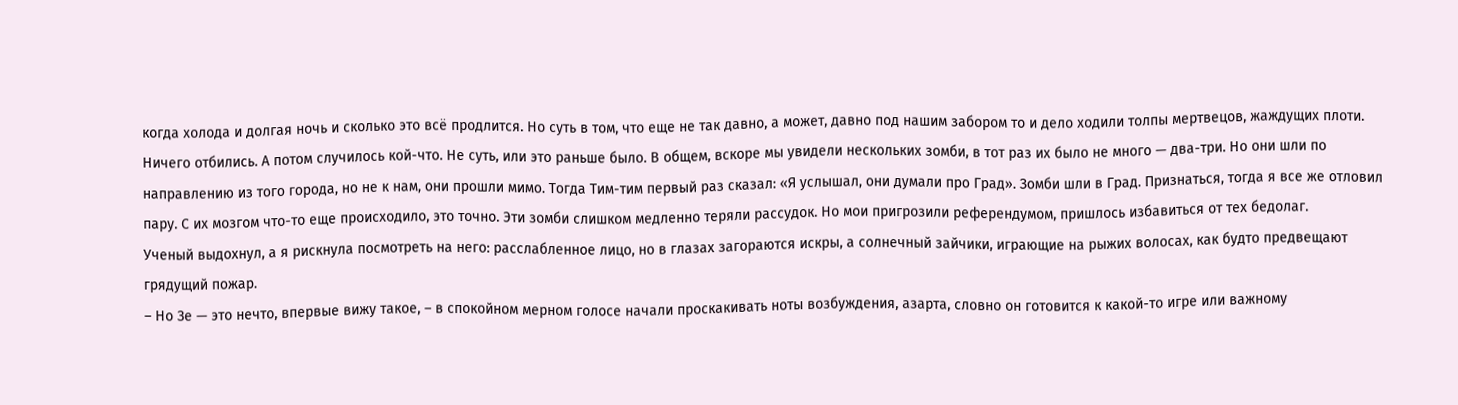когда холода и долгая ночь и сколько это всё продлится. Но суть в том, что еще не так давно, а может, давно под нашим забором то и дело ходили толпы мертвецов, жаждущих плоти. Ничего отбились. А потом случилось кой-что. Не суть, или это раньше было. В общем, вскоре мы увидели нескольких зомби, в тот раз их было не много — два-три. Но они шли по направлению из того города, но не к нам, они прошли мимо. Тогда Тим-тим первый раз сказал: «Я услышал, они думали про Град». Зомби шли в Град. Признаться, тогда я все же отловил пару. С их мозгом что-то еще происходило, это точно. Эти зомби слишком медленно теряли рассудок. Но мои пригрозили референдумом, пришлось избавиться от тех бедолаг.
Ученый выдохнул, а я рискнула посмотреть на него: расслабленное лицо, но в глазах загораются искры, а солнечный зайчики, играющие на рыжих волосах, как будто предвещают грядущий пожар.
– Но Зе — это нечто, впервые вижу такое, – в спокойном мерном голосе начали проскакивать ноты возбуждения, азарта, словно он готовится к какой-то игре или важному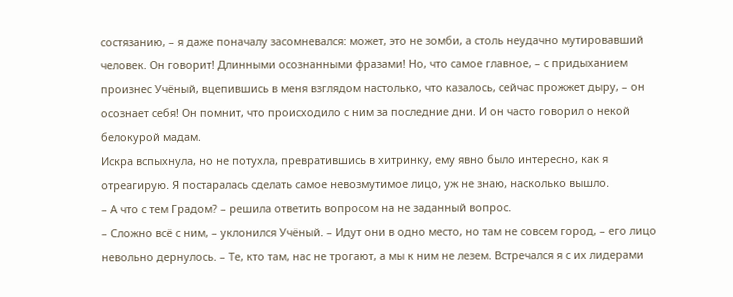состязанию, – я даже поначалу засомневался: может, это не зомби, а столь неудачно мутировавший человек. Он говорит! Длинными осознанными фразами! Но, что самое главное, – с придыханием произнес Учёный, вцепившись в меня взглядом настолько, что казалось, сейчас прожжет дыру, – он осознает себя! Он помнит, что происходило с ним за последние дни. И он часто говорил о некой белокурой мадам.
Искра вспыхнула, но не потухла, превратившись в хитринку, ему явно было интересно, как я отреагирую. Я постаралась сделать самое невозмутимое лицо, уж не знаю, насколько вышло.
– А что с тем Градом? – решила ответить вопросом на не заданный вопрос.
– Сложно всё с ним, – уклонился Учёный. – Идут они в одно место, но там не совсем город, – его лицо невольно дернулось. – Те, кто там, нас не трогают, а мы к ним не лезем. Встречался я с их лидерами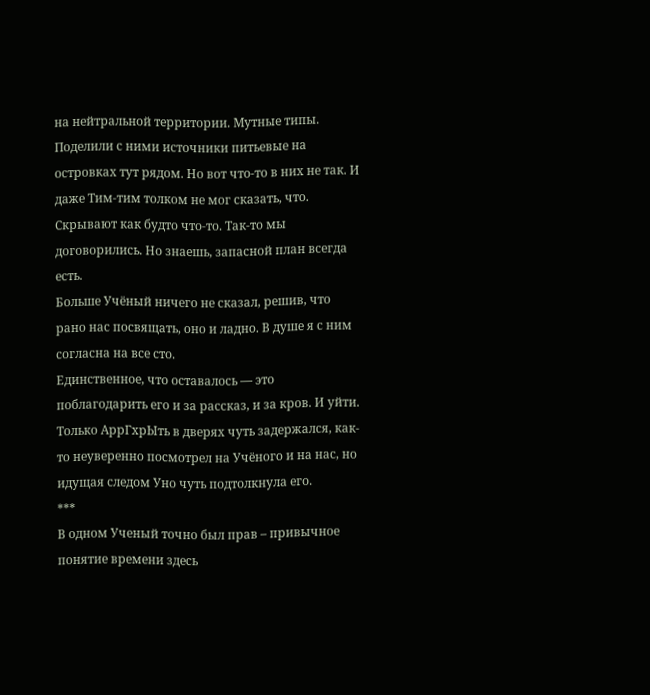на нейтральной территории. Мутные типы. Поделили с ними источники питьевые на островках тут рядом. Но вот что-то в них не так. И даже Тим-тим толком не мог сказать, что. Скрывают как будто что-то. Так-то мы договорились. Но знаешь, запасной план всегда есть.
Больше Учёный ничего не сказал, решив, что рано нас посвящать, оно и ладно. В душе я с ним согласна на все сто.
Единственное, что оставалось — это поблагодарить его и за рассказ, и за кров. И уйти. Только АррГхрЫть в дверях чуть задержался, как-то неуверенно посмотрел на Учёного и на нас, но идущая следом Уно чуть подтолкнула его.
***
В одном Ученый точно был прав – привычное понятие времени здесь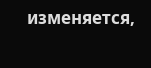изменяется,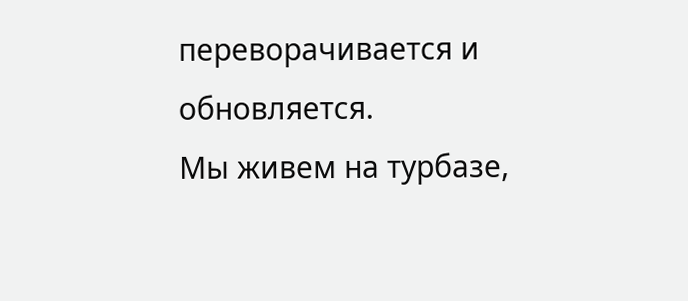переворачивается и обновляется.
Мы живем на турбазе,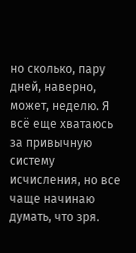но сколько, пару дней, наверно, может, неделю. Я всё еще хватаюсь за привычную систему исчисления, но все чаще начинаю думать, что зря.